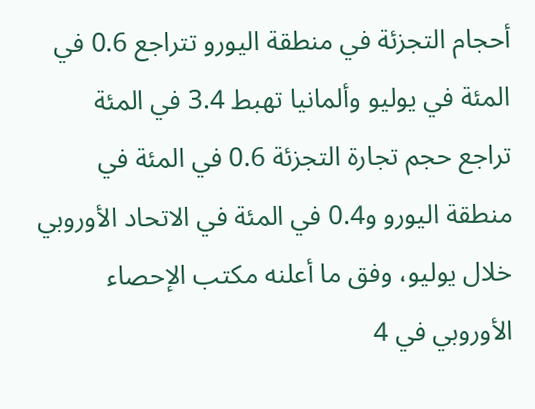أحجام التجزئة في منطقة اليورو تتراجع 0.6 في المئة في يوليو وألمانيا تهبط 3.4 في المئة
تراجع حجم تجارة التجزئة 0.6 في المئة في منطقة اليورو و0.4 في المئة في الاتحاد الأوروبي خلال يوليو، وفق ما أعلنه مكتب الإحصاء الأوروبي في 4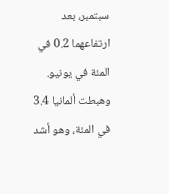سبتمبر، بعد ارتفاعهما 0.2 في المئة في يونيو. وهبطت ألمانيا 3.4 في المئة، وهو أشد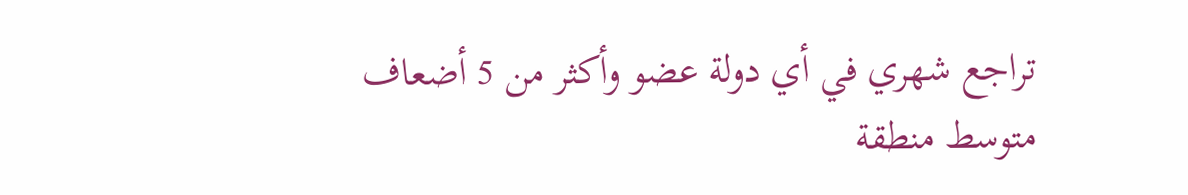تراجع شهري في أي دولة عضو وأكثر من 5 أضعاف متوسط منطقة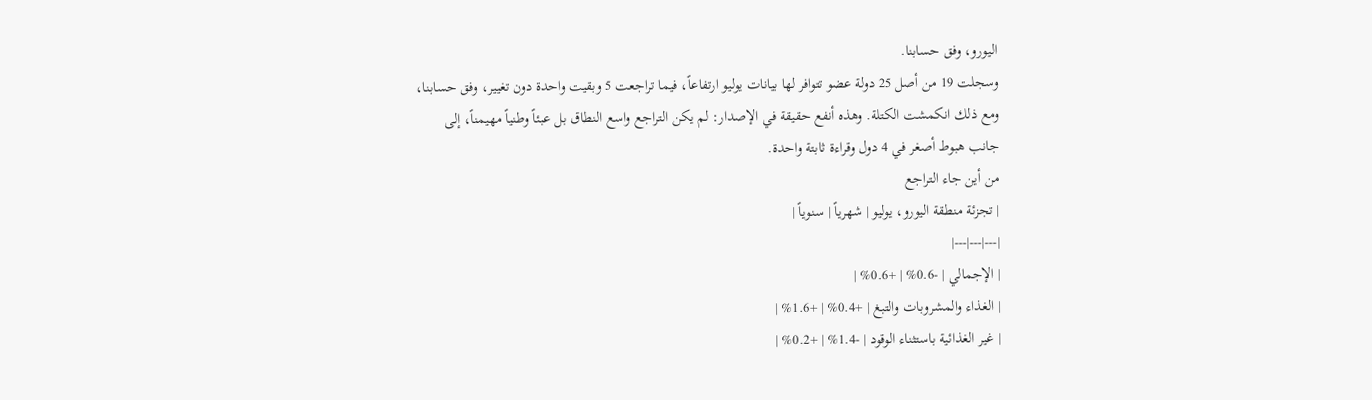اليورو، وفق حسابنا.
وسجلت 19 من أصل 25 دولة عضو تتوافر لها بيانات يوليو ارتفاعاً، فيما تراجعت 5 وبقيت واحدة دون تغيير، وفق حسابنا، ومع ذلك انكمشت الكتلة. وهذه أنفع حقيقة في الإصدار: لم يكن التراجع واسع النطاق بل عبئاً وطنياً مهيمناً، إلى جانب هبوط أصغر في 4 دول وقراءة ثابتة واحدة.
من أين جاء التراجع
| تجزئة منطقة اليورو، يوليو | شهرياً | سنوياً |
|---|---|---|
| الإجمالي | -0.6% | +0.6% |
| الغذاء والمشروبات والتبغ | +0.4% | +1.6% |
| غير الغذائية باستثناء الوقود | -1.4% | +0.2% |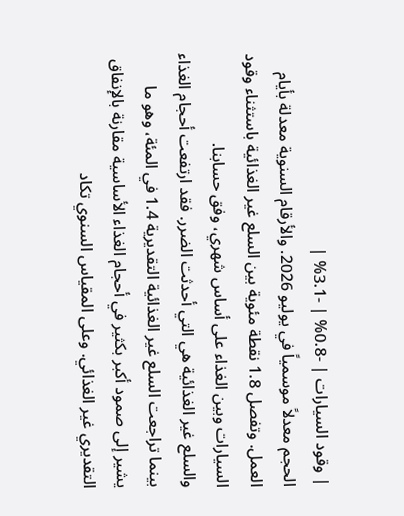| وقود السيارات | -0.8% | -3.1% |
الحجم معدلاً موسمياً في يوليو 2026. والأرقام السنوية معدلة بأيام العمل. وتفصل 1.8 نقطة مئوية بين السلع غير الغذائية باستثناء وقود السيارات وبين الغذاء على أساس شهري، وفق حسابنا.
والسلع غير الغذائية هي التي أحدثت الضرر. فقد ارتفعت أحجام الغذاء بينما تراجعت السلع غير الغذائية التقديرية 1.4 في المئة، وهو ما يشير إلى صمود أكبر بكثير في أحجام الغذاء الأساسية مقارنة بالإنفاق التقديري غير الغذائي. وعلى المقياس السنوي تكاد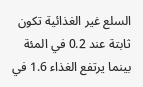السلع غير الغذائية تكون ثابتة عند 0.2 في المئة بينما يرتفع الغذاء 1.6 في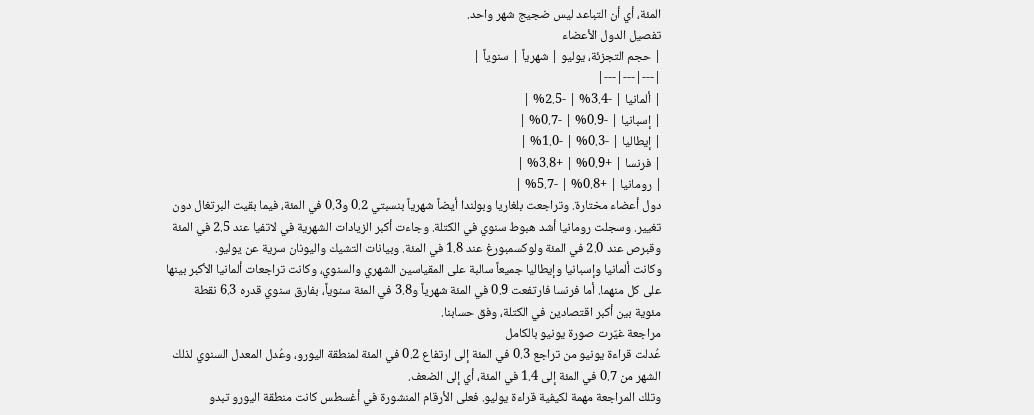المئة، أي أن التباعد ليس ضجيج شهر واحد.
تفصيل الدول الأعضاء
| حجم التجزئة، يوليو | شهرياً | سنوياً |
|---|---|---|
| ألمانيا | -3.4% | -2.5% |
| إسبانيا | -0.9% | -0.7% |
| إيطاليا | -0.3% | -1.0% |
| فرنسا | +0.9% | +3.8% |
| رومانيا | +0.8% | -5.7% |
دول أعضاء مختارة. وتراجعت بلغاريا وبولندا أيضاً شهرياً بنسبتي 0.2 و0.3 في المئة، فيما بقيت البرتغال دون تغيير. وسجلت رومانيا أشد هبوط سنوي في الكتلة. وجاءت أكبر الزيادات الشهرية في لاتفيا عند 2.5 في المئة وقبرص عند 2.0 في المئة ولوكسمبورغ عند 1.8 في المئة. وبيانات التشيك واليونان سرية عن يوليو.
وكانت ألمانيا وإسبانيا وإيطاليا جميعاً سالبة على المقياسين الشهري والسنوي، وكانت تراجعات ألمانيا الأكبر بينها على كل منهما. أما فرنسا فارتفعت 0.9 في المئة شهرياً و3.8 في المئة سنوياً، بفارق سنوي قدره 6.3 نقطة مئوية بين أكبر اقتصادين في الكتلة، وفق حسابنا.
مراجعة غيّرت صورة يونيو بالكامل
عُدلت قراءة يونيو من تراجع 0.3 في المئة إلى ارتفاع 0.2 في المئة لمنطقة اليورو، وعُدل المعدل السنوي لذلك الشهر من 0.7 في المئة إلى 1.4 في المئة، أي إلى الضعف.
وتلك المراجعة مهمة لكيفية قراءة يوليو. فعلى الأرقام المنشورة في أغسطس كانت منطقة اليورو تبدو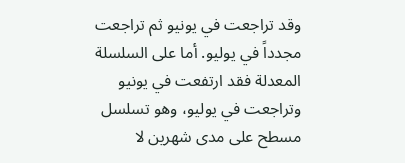وقد تراجعت في يونيو ثم تراجعت مجدداً في يوليو. أما على السلسلة المعدلة فقد ارتفعت في يونيو وتراجعت في يوليو، وهو تسلسل مسطح على مدى شهرين لا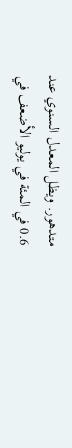متدهور. ويظل المعدل السنوي عند 0.6 في المئة في يوليو الأضعف في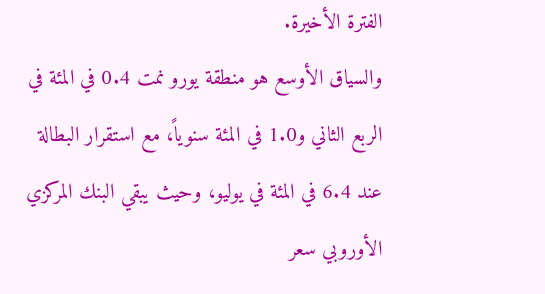الفترة الأخيرة.
والسياق الأوسع هو منطقة يورو نمت 0.4 في المئة في الربع الثاني و1.0 في المئة سنوياً، مع استقرار البطالة عند 6.4 في المئة في يوليو، وحيث يبقي البنك المركزي الأوروبي سعر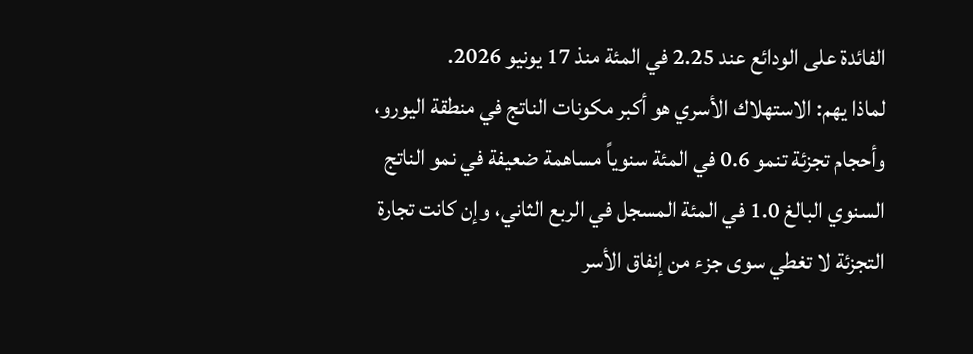الفائدة على الودائع عند 2.25 في المئة منذ 17 يونيو 2026.
لماذا يهم: الاستهلاك الأسري هو أكبر مكونات الناتج في منطقة اليورو، وأحجام تجزئة تنمو 0.6 في المئة سنوياً مساهمة ضعيفة في نمو الناتج السنوي البالغ 1.0 في المئة المسجل في الربع الثاني، وإن كانت تجارة التجزئة لا تغطي سوى جزء من إنفاق الأسر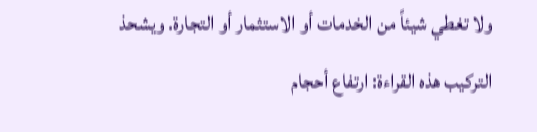ولا تغطي شيئاً من الخدمات أو الاستثمار أو التجارة. ويشحذ التركيب هذه القراءة: ارتفاع أحجام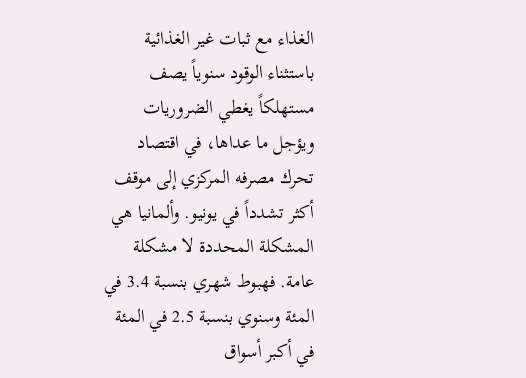الغذاء مع ثبات غير الغذائية باستثناء الوقود سنوياً يصف مستهلكاً يغطي الضروريات ويؤجل ما عداها، في اقتصاد تحرك مصرفه المركزي إلى موقف أكثر تشدداً في يونيو. وألمانيا هي المشكلة المحددة لا مشكلة عامة. فهبوط شهري بنسبة 3.4 في المئة وسنوي بنسبة 2.5 في المئة في أكبر أسواق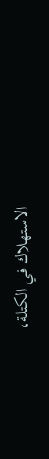الاستهلاك في الكتلة،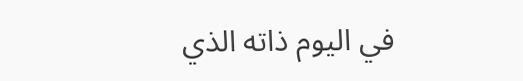في اليوم ذاته الذي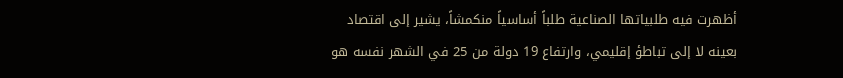أظهرت فيه طلبياتها الصناعية طلباً أساسياً منكمشاً، يشير إلى اقتصاد بعينه لا إلى تباطؤ إقليمي، وارتفاع 19 دولة من 25 في الشهر نفسه هو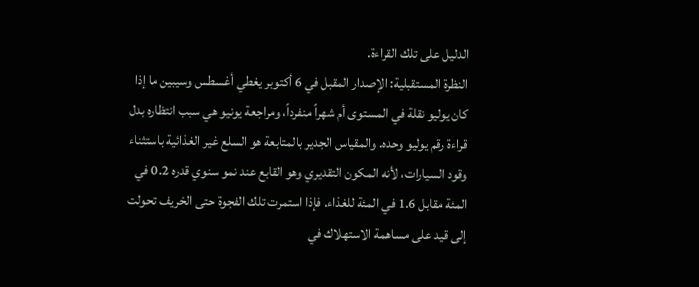الدليل على تلك القراءة.
النظرة المستقبلية: الإصدار المقبل في 6 أكتوبر يغطي أغسطس وسيبين ما إذا كان يوليو نقلة في المستوى أم شهراً منفرداً، ومراجعة يونيو هي سبب انتظاره بدل قراءة رقم يوليو وحده. والمقياس الجدير بالمتابعة هو السلع غير الغذائية باستثناء وقود السيارات، لأنه المكون التقديري وهو القابع عند نمو سنوي قدره 0.2 في المئة مقابل 1.6 في المئة للغذاء. فإذا استمرت تلك الفجوة حتى الخريف تحولت إلى قيد على مساهمة الاستهلاك في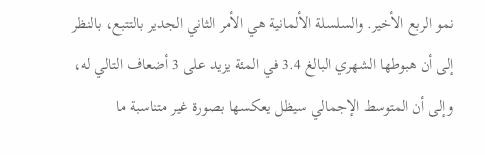نمو الربع الأخير. والسلسلة الألمانية هي الأمر الثاني الجدير بالتتبع، بالنظر إلى أن هبوطها الشهري البالغ 3.4 في المئة يزيد على 3 أضعاف التالي له، وإلى أن المتوسط الإجمالي سيظل يعكسها بصورة غير متناسبة ما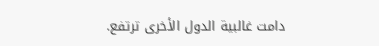دامت غالبية الدول الأخرى ترتفع.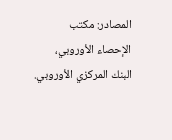المصادر: مكتب الإحصاء الأوروبي، البنك المركزي الأوروبي.